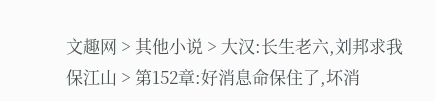文趣网 > 其他小说 > 大汉:长生老六,刘邦求我保江山 > 第152章:好消息命保住了,坏消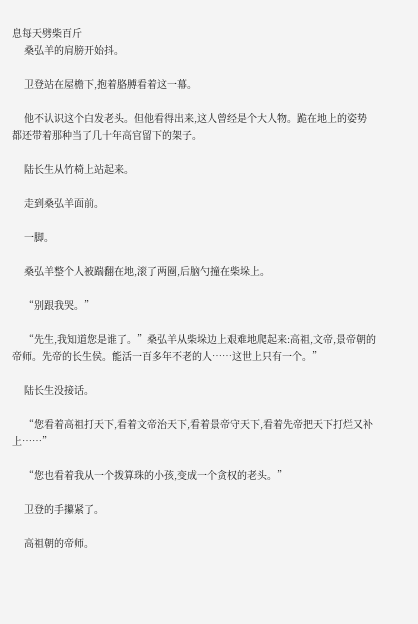息每天劈柴百斤
    桑弘羊的肩膀开始抖。

    卫登站在屋檐下,抱着胳膊看着这一幕。

    他不认识这个白发老头。但他看得出来,这人曾经是个大人物。跪在地上的姿势都还带着那种当了几十年高官留下的架子。

    陆长生从竹椅上站起来。

    走到桑弘羊面前。

    一脚。

    桑弘羊整个人被踹翻在地,滚了两圈,后脑勺撞在柴垛上。

    “别跟我哭。”

    “先生,我知道您是谁了。”桑弘羊从柴垛边上艰难地爬起来:高祖,文帝,景帝朝的帝师。先帝的长生侯。能活一百多年不老的人……这世上只有一个。”

    陆长生没接话。

    “您看着高祖打天下,看着文帝治天下,看着景帝守天下,看着先帝把天下打烂又补上……”

    “您也看着我从一个拨算珠的小孩,变成一个贪权的老头。”

    卫登的手攥紧了。

    高祖朝的帝师。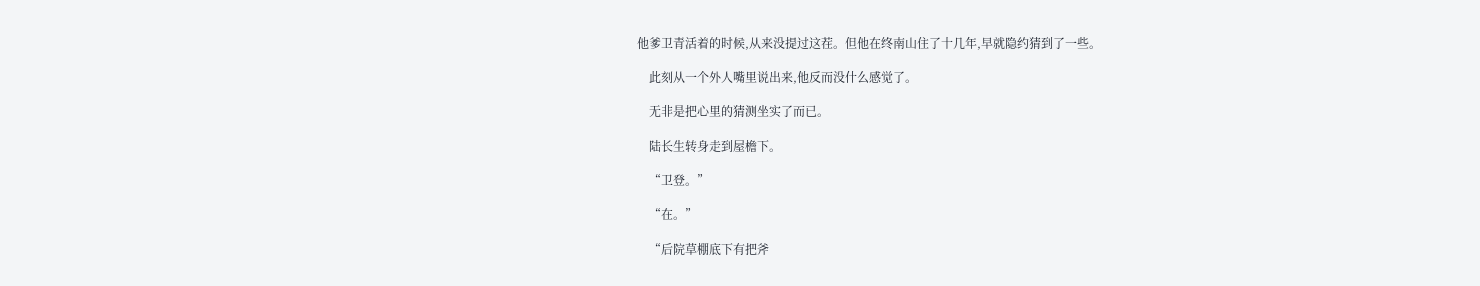他爹卫青活着的时候,从来没提过这茬。但他在终南山住了十几年,早就隐约猜到了一些。

    此刻从一个外人嘴里说出来,他反而没什么感觉了。

    无非是把心里的猜测坐实了而已。

    陆长生转身走到屋檐下。

    “卫登。”

    “在。”

    “后院草棚底下有把斧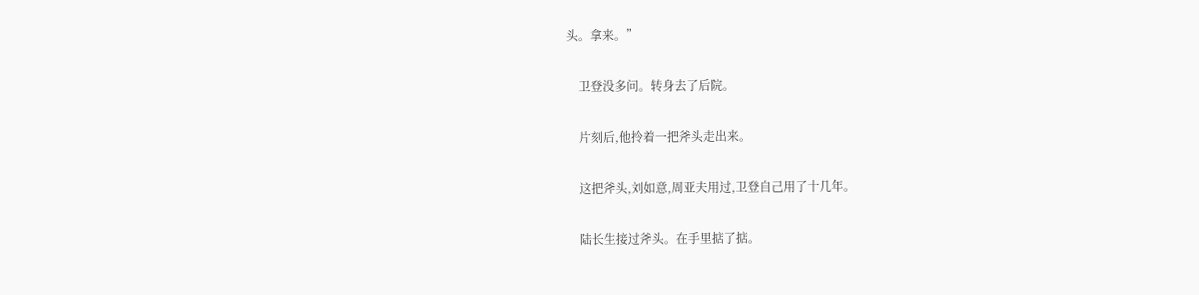头。拿来。”

    卫登没多问。转身去了后院。

    片刻后,他拎着一把斧头走出来。

    这把斧头,刘如意,周亚夫用过,卫登自己用了十几年。

    陆长生接过斧头。在手里掂了掂。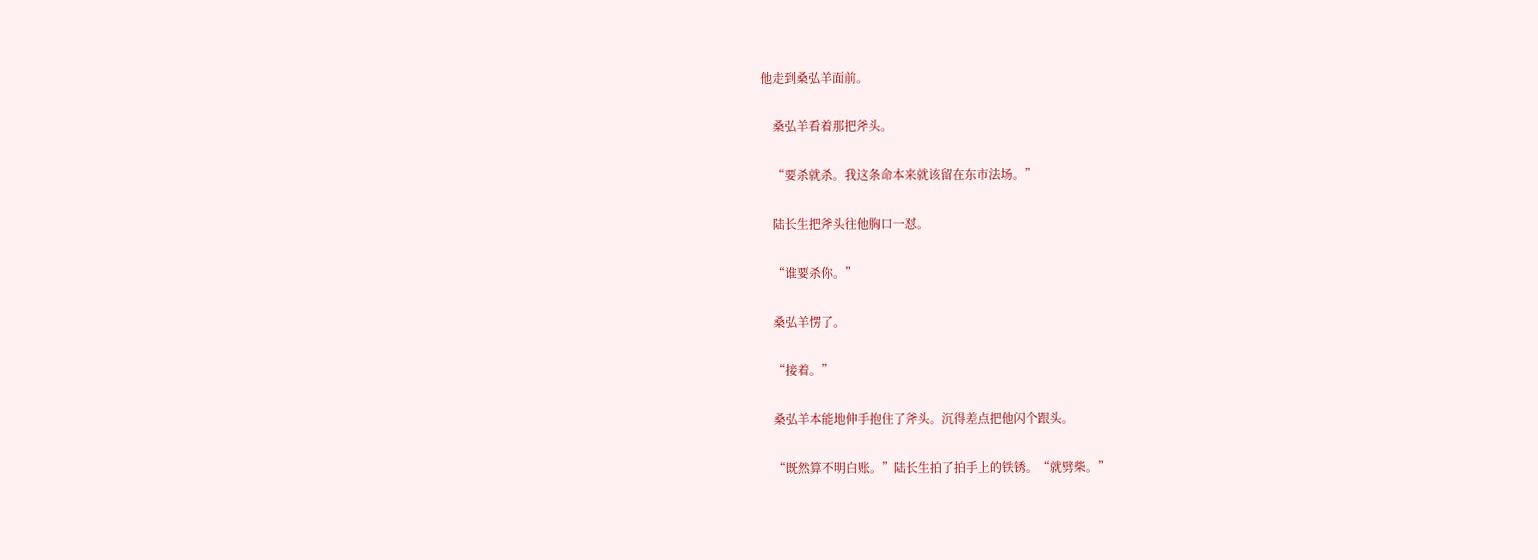他走到桑弘羊面前。

    桑弘羊看着那把斧头。

    “要杀就杀。我这条命本来就该留在东市法场。”

    陆长生把斧头往他胸口一怼。

    “谁要杀你。”

    桑弘羊愣了。

    “接着。”

    桑弘羊本能地伸手抱住了斧头。沉得差点把他闪个跟头。

    “既然算不明白账。”陆长生拍了拍手上的铁锈。“就劈柴。”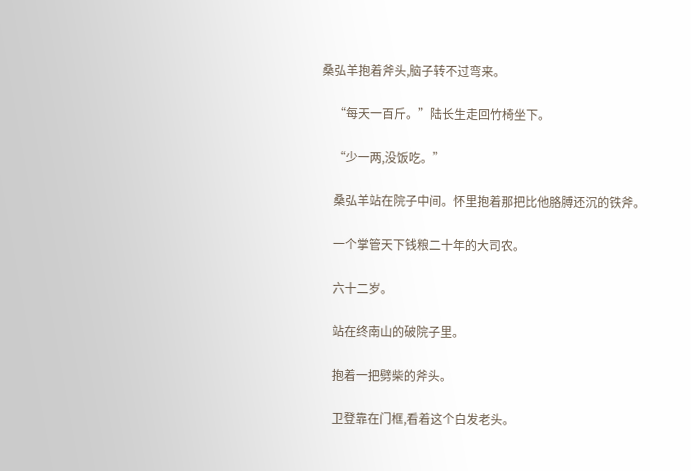桑弘羊抱着斧头,脑子转不过弯来。

    “每天一百斤。”陆长生走回竹椅坐下。

    “少一两,没饭吃。”

    桑弘羊站在院子中间。怀里抱着那把比他胳膊还沉的铁斧。

    一个掌管天下钱粮二十年的大司农。

    六十二岁。

    站在终南山的破院子里。

    抱着一把劈柴的斧头。

    卫登靠在门框,看着这个白发老头。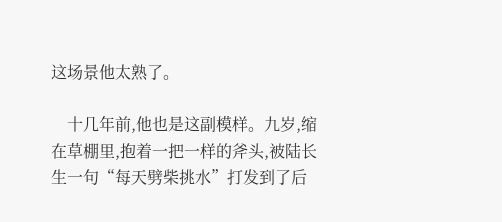这场景他太熟了。

    十几年前,他也是这副模样。九岁,缩在草棚里,抱着一把一样的斧头,被陆长生一句“每天劈柴挑水”打发到了后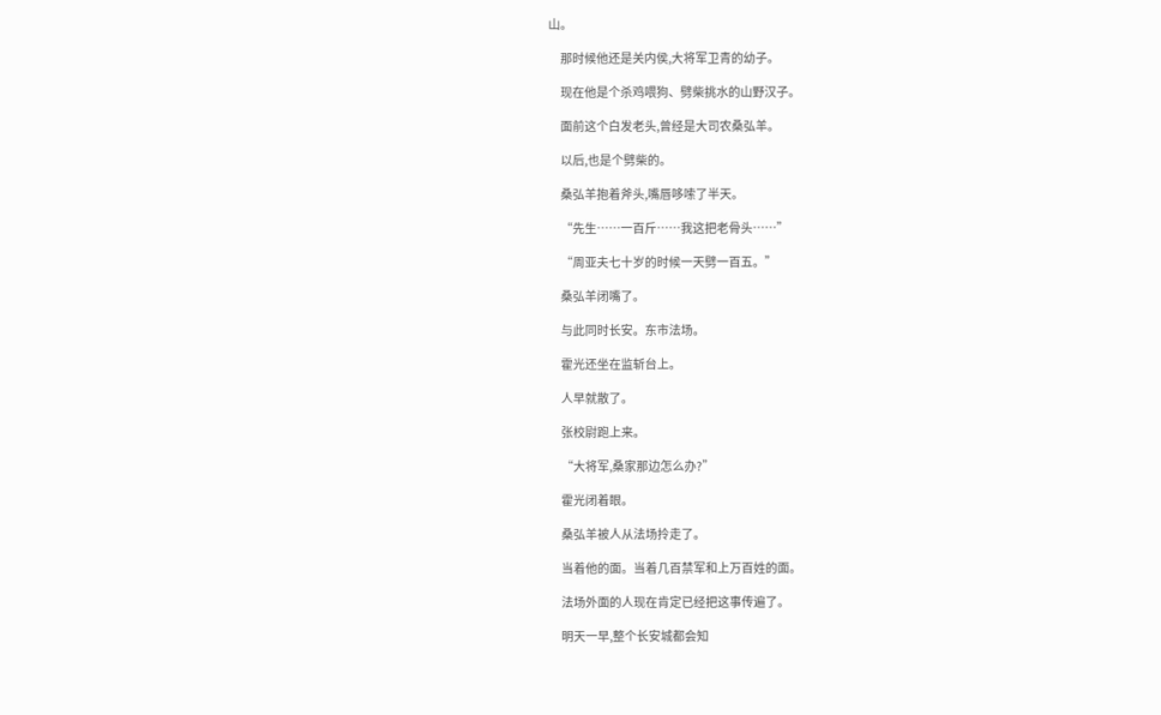山。

    那时候他还是关内侯,大将军卫青的幼子。

    现在他是个杀鸡喂狗、劈柴挑水的山野汉子。

    面前这个白发老头,曾经是大司农桑弘羊。

    以后,也是个劈柴的。

    桑弘羊抱着斧头,嘴唇哆嗦了半天。

    “先生……一百斤……我这把老骨头……”

    “周亚夫七十岁的时候一天劈一百五。”

    桑弘羊闭嘴了。

    与此同时长安。东市法场。

    霍光还坐在监斩台上。

    人早就散了。

    张校尉跑上来。

    “大将军,桑家那边怎么办?”

    霍光闭着眼。

    桑弘羊被人从法场拎走了。

    当着他的面。当着几百禁军和上万百姓的面。

    法场外面的人现在肯定已经把这事传遍了。

    明天一早,整个长安城都会知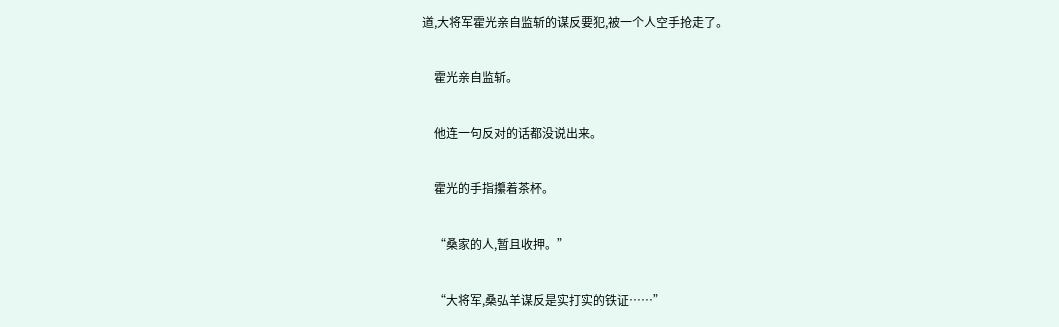道,大将军霍光亲自监斩的谋反要犯,被一个人空手抢走了。

    霍光亲自监斩。

    他连一句反对的话都没说出来。

    霍光的手指攥着茶杯。

    “桑家的人,暂且收押。”

    “大将军,桑弘羊谋反是实打实的铁证……”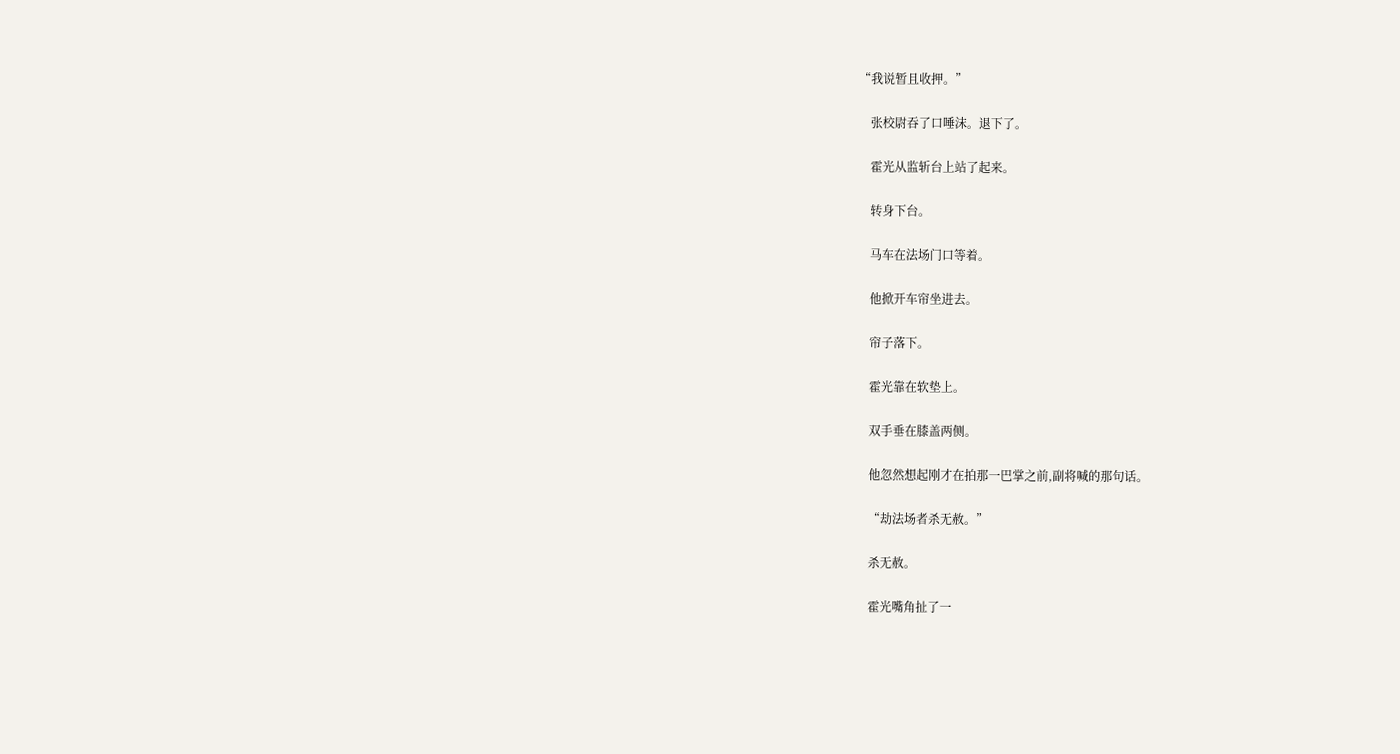“我说暂且收押。”

    张校尉吞了口唾沫。退下了。

    霍光从监斩台上站了起来。

    转身下台。

    马车在法场门口等着。

    他掀开车帘坐进去。

    帘子落下。

    霍光靠在软垫上。

    双手垂在膝盖两侧。

    他忽然想起刚才在拍那一巴掌之前,副将喊的那句话。

    “劫法场者杀无赦。”

    杀无赦。

    霍光嘴角扯了一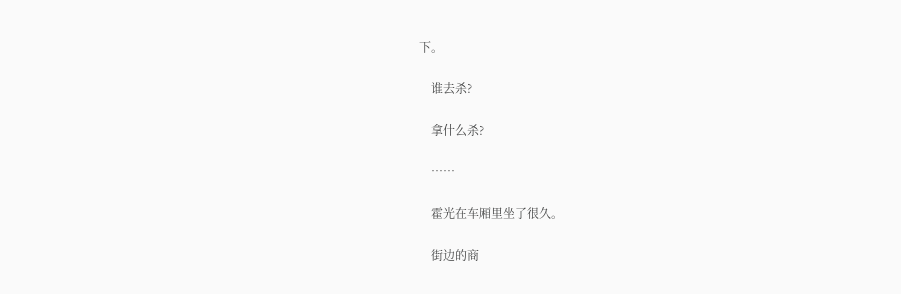下。

    谁去杀?

    拿什么杀?

    ……

    霍光在车厢里坐了很久。

    街边的商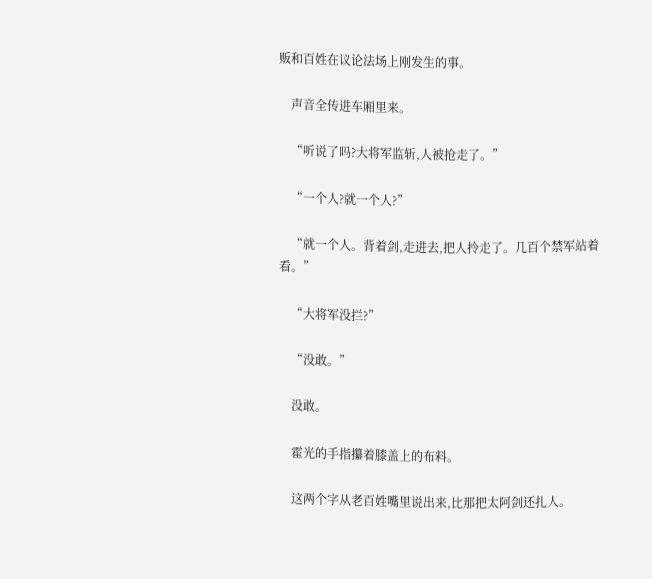贩和百姓在议论法场上刚发生的事。

    声音全传进车厢里来。

    “听说了吗?大将军监斩,人被抢走了。”

    “一个人?就一个人?”

    “就一个人。背着剑,走进去,把人拎走了。几百个禁军站着看。”

    “大将军没拦?”

    “没敢。”

    没敢。

    霍光的手指攥着膝盖上的布料。

    这两个字从老百姓嘴里说出来,比那把太阿剑还扎人。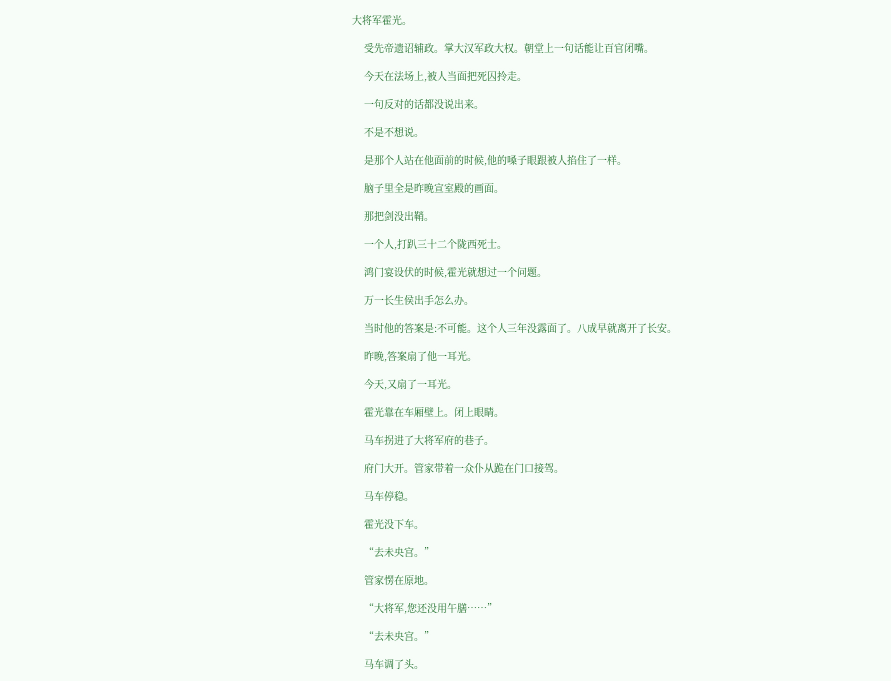大将军霍光。

    受先帝遗诏辅政。掌大汉军政大权。朝堂上一句话能让百官闭嘴。

    今天在法场上,被人当面把死囚拎走。

    一句反对的话都没说出来。

    不是不想说。

    是那个人站在他面前的时候,他的嗓子眼跟被人掐住了一样。

    脑子里全是昨晚宣室殿的画面。

    那把剑没出鞘。

    一个人,打趴三十二个陇西死士。

    鸿门宴设伏的时候,霍光就想过一个问题。

    万一长生侯出手怎么办。

    当时他的答案是:不可能。这个人三年没露面了。八成早就离开了长安。

    昨晚,答案扇了他一耳光。

    今天,又扇了一耳光。

    霍光靠在车厢壁上。闭上眼睛。

    马车拐进了大将军府的巷子。

    府门大开。管家带着一众仆从跪在门口接驾。

    马车停稳。

    霍光没下车。

    “去未央宫。”

    管家愣在原地。

    “大将军,您还没用午膳……”

    “去未央宫。”

    马车调了头。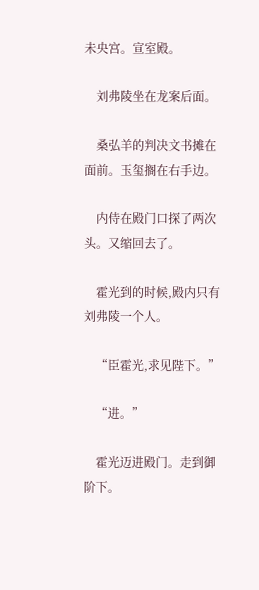未央宫。宣室殿。

    刘弗陵坐在龙案后面。

    桑弘羊的判决文书摊在面前。玉玺搁在右手边。

    内侍在殿门口探了两次头。又缩回去了。

    霍光到的时候,殿内只有刘弗陵一个人。

    “臣霍光,求见陛下。”

    “进。”

    霍光迈进殿门。走到御阶下。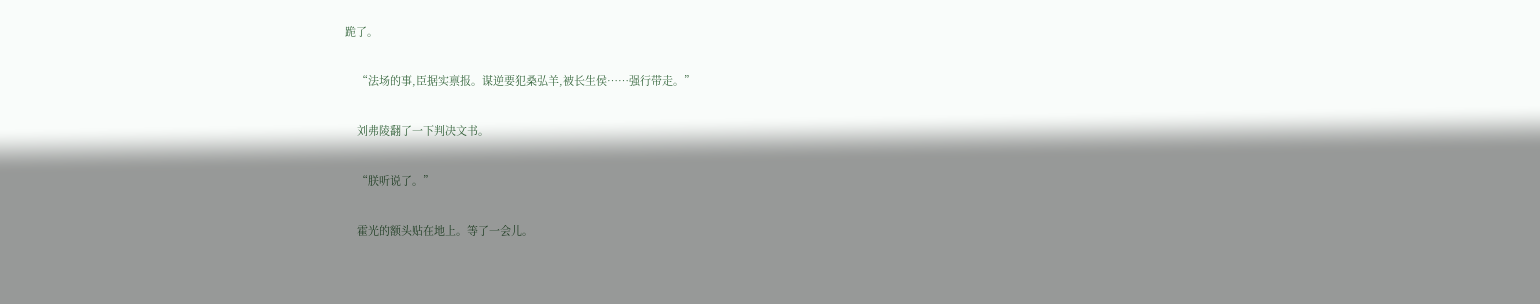跪了。

    “法场的事,臣据实禀报。谋逆要犯桑弘羊,被长生侯……强行带走。”

    刘弗陵翻了一下判决文书。

    “朕听说了。”

    霍光的额头贴在地上。等了一会儿。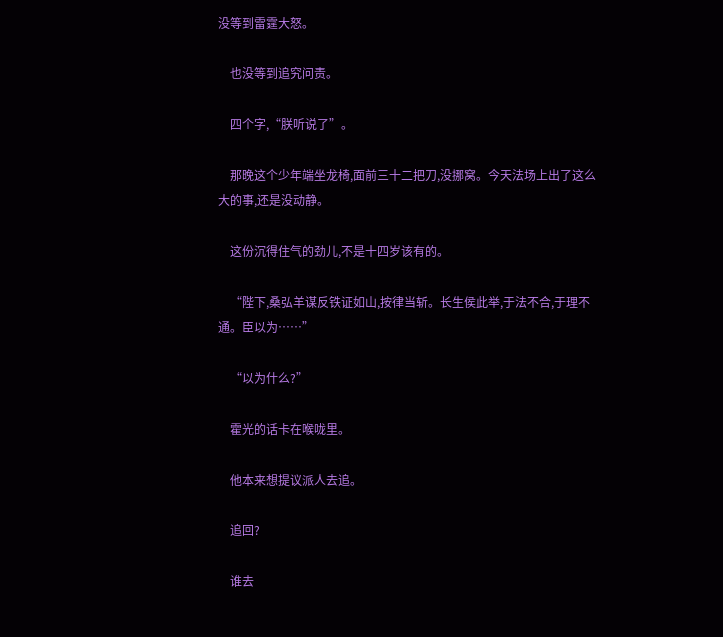没等到雷霆大怒。

    也没等到追究问责。

    四个字,“朕听说了”。

    那晚这个少年端坐龙椅,面前三十二把刀,没挪窝。今天法场上出了这么大的事,还是没动静。

    这份沉得住气的劲儿,不是十四岁该有的。

    “陛下,桑弘羊谋反铁证如山,按律当斩。长生侯此举,于法不合,于理不通。臣以为……”

    “以为什么?”

    霍光的话卡在喉咙里。

    他本来想提议派人去追。

    追回?

    谁去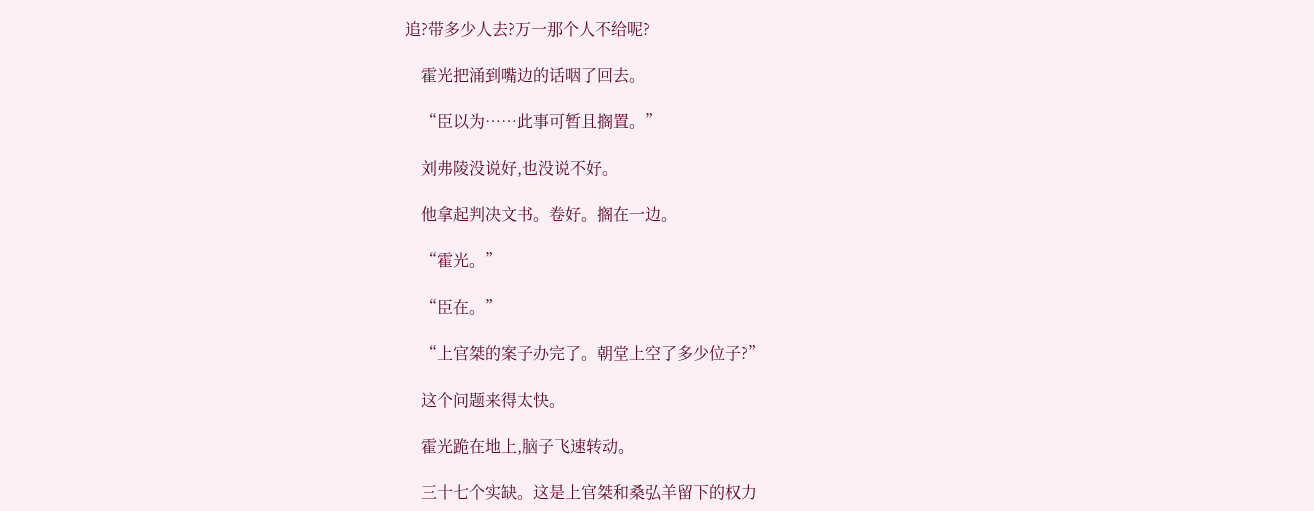追?带多少人去?万一那个人不给呢?

    霍光把涌到嘴边的话咽了回去。

    “臣以为……此事可暂且搁置。”

    刘弗陵没说好,也没说不好。

    他拿起判决文书。卷好。搁在一边。

    “霍光。”

    “臣在。”

    “上官桀的案子办完了。朝堂上空了多少位子?”

    这个问题来得太快。

    霍光跪在地上,脑子飞速转动。

    三十七个实缺。这是上官桀和桑弘羊留下的权力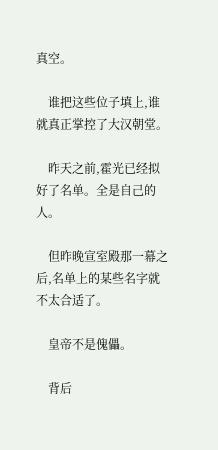真空。

    谁把这些位子填上,谁就真正掌控了大汉朝堂。

    昨天之前,霍光已经拟好了名单。全是自己的人。

    但昨晚宣室殿那一幕之后,名单上的某些名字就不太合适了。

    皇帝不是傀儡。

    背后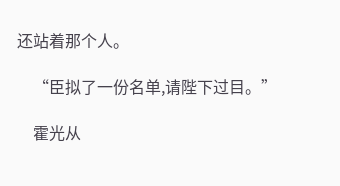还站着那个人。

    “臣拟了一份名单,请陛下过目。”

    霍光从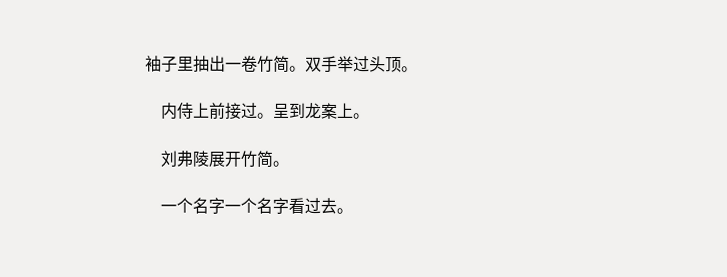袖子里抽出一卷竹简。双手举过头顶。

    内侍上前接过。呈到龙案上。

    刘弗陵展开竹简。

    一个名字一个名字看过去。